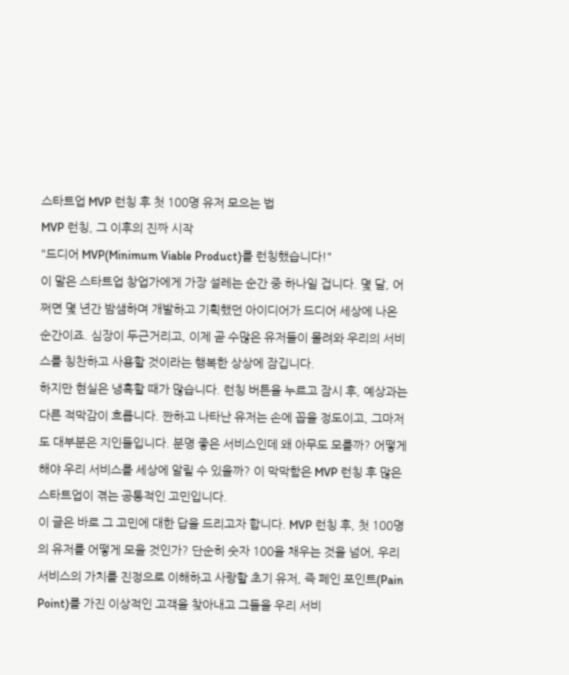스타트업 MVP 런칭 후 첫 100명 유저 모으는 법
MVP 런칭, 그 이후의 진짜 시작
"드디어 MVP(Minimum Viable Product)를 런칭했습니다!"
이 말은 스타트업 창업가에게 가장 설레는 순간 중 하나일 겁니다. 몇 달, 어쩌면 몇 년간 밤샘하며 개발하고 기획했던 아이디어가 드디어 세상에 나온 순간이죠. 심장이 두근거리고, 이제 곧 수많은 유저들이 몰려와 우리의 서비스를 칭찬하고 사용할 것이라는 행복한 상상에 잠깁니다.
하지만 현실은 냉혹할 때가 많습니다. 런칭 버튼을 누르고 잠시 후, 예상과는 다른 적막감이 흐릅니다. 짠하고 나타난 유저는 손에 꼽을 정도이고, 그마저도 대부분은 지인들입니다. 분명 좋은 서비스인데 왜 아무도 모를까? 어떻게 해야 우리 서비스를 세상에 알릴 수 있을까? 이 막막함은 MVP 런칭 후 많은 스타트업이 겪는 공통적인 고민입니다.
이 글은 바로 그 고민에 대한 답을 드리고자 합니다. MVP 런칭 후, 첫 100명의 유저를 어떻게 모을 것인가? 단순히 숫자 100을 채우는 것을 넘어, 우리 서비스의 가치를 진정으로 이해하고 사랑할 초기 유저, 즉 페인 포인트(Pain Point)를 가진 이상적인 고객을 찾아내고 그들을 우리 서비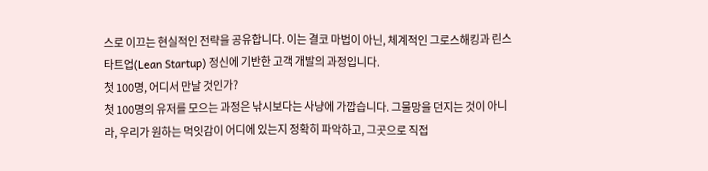스로 이끄는 현실적인 전략을 공유합니다. 이는 결코 마법이 아닌, 체계적인 그로스해킹과 린스타트업(Lean Startup) 정신에 기반한 고객 개발의 과정입니다.
첫 100명, 어디서 만날 것인가?
첫 100명의 유저를 모으는 과정은 낚시보다는 사냥에 가깝습니다. 그물망을 던지는 것이 아니라, 우리가 원하는 먹잇감이 어디에 있는지 정확히 파악하고, 그곳으로 직접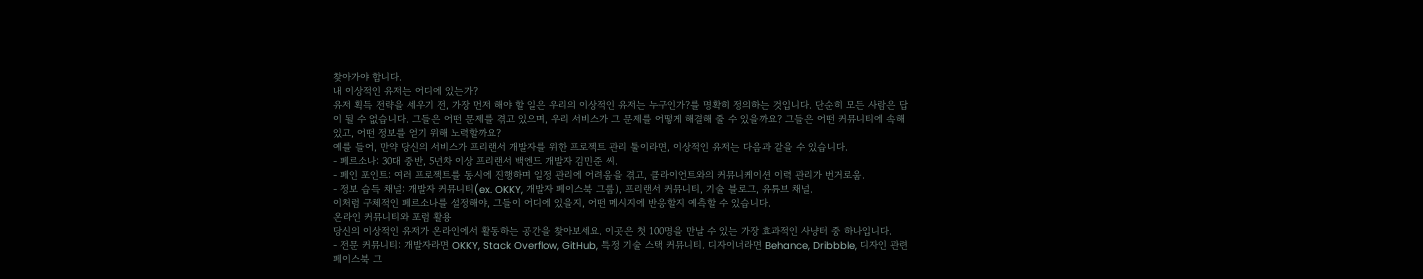찾아가야 합니다.
내 이상적인 유저는 어디에 있는가?
유저 획득 전략을 세우기 전, 가장 먼저 해야 할 일은 우리의 이상적인 유저는 누구인가?를 명확히 정의하는 것입니다. 단순히 모든 사람은 답이 될 수 없습니다. 그들은 어떤 문제를 겪고 있으며, 우리 서비스가 그 문제를 어떻게 해결해 줄 수 있을까요? 그들은 어떤 커뮤니티에 속해 있고, 어떤 정보를 얻기 위해 노력할까요?
예를 들어, 만약 당신의 서비스가 프리랜서 개발자를 위한 프로젝트 관리 툴이라면, 이상적인 유저는 다음과 같을 수 있습니다.
- 페르소나: 30대 중반, 5년차 이상 프리랜서 백엔드 개발자 김민준 씨.
- 페인 포인트: 여러 프로젝트를 동시에 진행하며 일정 관리에 어려움을 겪고, 클라이언트와의 커뮤니케이션 이력 관리가 번거로움.
- 정보 습득 채널: 개발자 커뮤니티(ex. OKKY, 개발자 페이스북 그룹), 프리랜서 커뮤니티, 기술 블로그, 유튜브 채널.
이처럼 구체적인 페르소나를 설정해야, 그들이 어디에 있을지, 어떤 메시지에 반응할지 예측할 수 있습니다.
온라인 커뮤니티와 포럼 활용
당신의 이상적인 유저가 온라인에서 활동하는 공간을 찾아보세요. 이곳은 첫 100명을 만날 수 있는 가장 효과적인 사냥터 중 하나입니다.
- 전문 커뮤니티: 개발자라면 OKKY, Stack Overflow, GitHub, 특정 기술 스택 커뮤니티. 디자이너라면 Behance, Dribbble, 디자인 관련 페이스북 그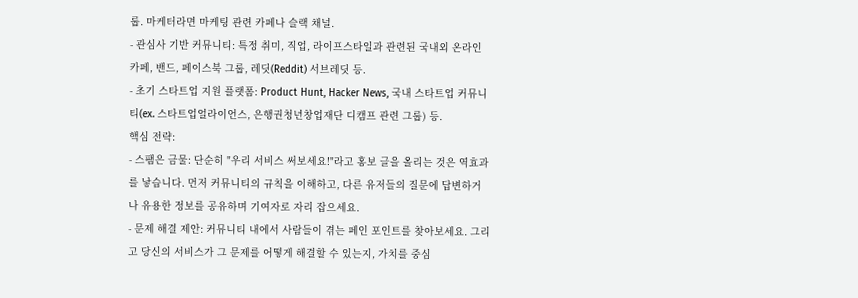룹. 마케터라면 마케팅 관련 카페나 슬랙 채널.
- 관심사 기반 커뮤니티: 특정 취미, 직업, 라이프스타일과 관련된 국내외 온라인 카페, 밴드, 페이스북 그룹, 레딧(Reddit) 서브레딧 등.
- 초기 스타트업 지원 플랫폼: Product Hunt, Hacker News, 국내 스타트업 커뮤니티(ex. 스타트업얼라이언스, 은행권청년창업재단 디캠프 관련 그룹) 등.
핵심 전략:
- 스팸은 금물: 단순히 "우리 서비스 써보세요!"라고 홍보 글을 올리는 것은 역효과를 낳습니다. 먼저 커뮤니티의 규칙을 이해하고, 다른 유저들의 질문에 답변하거나 유용한 정보를 공유하며 기여자로 자리 잡으세요.
- 문제 해결 제안: 커뮤니티 내에서 사람들이 겪는 페인 포인트를 찾아보세요. 그리고 당신의 서비스가 그 문제를 어떻게 해결할 수 있는지, 가치를 중심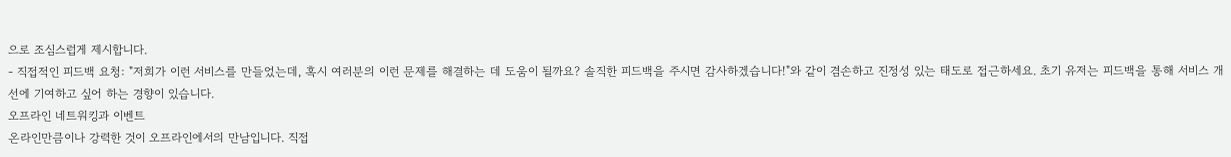으로 조심스럽게 제시합니다.
- 직접적인 피드백 요청: "저희가 이런 서비스를 만들었는데, 혹시 여러분의 이런 문제를 해결하는 데 도움이 될까요? 솔직한 피드백을 주시면 감사하겠습니다!"와 같이 겸손하고 진정성 있는 태도로 접근하세요. 초기 유저는 피드백을 통해 서비스 개선에 기여하고 싶어 하는 경향이 있습니다.
오프라인 네트워킹과 이벤트
온라인만큼이나 강력한 것이 오프라인에서의 만남입니다. 직접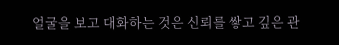얼굴을 보고 대화하는 것은 신뢰를 쌓고 깊은 관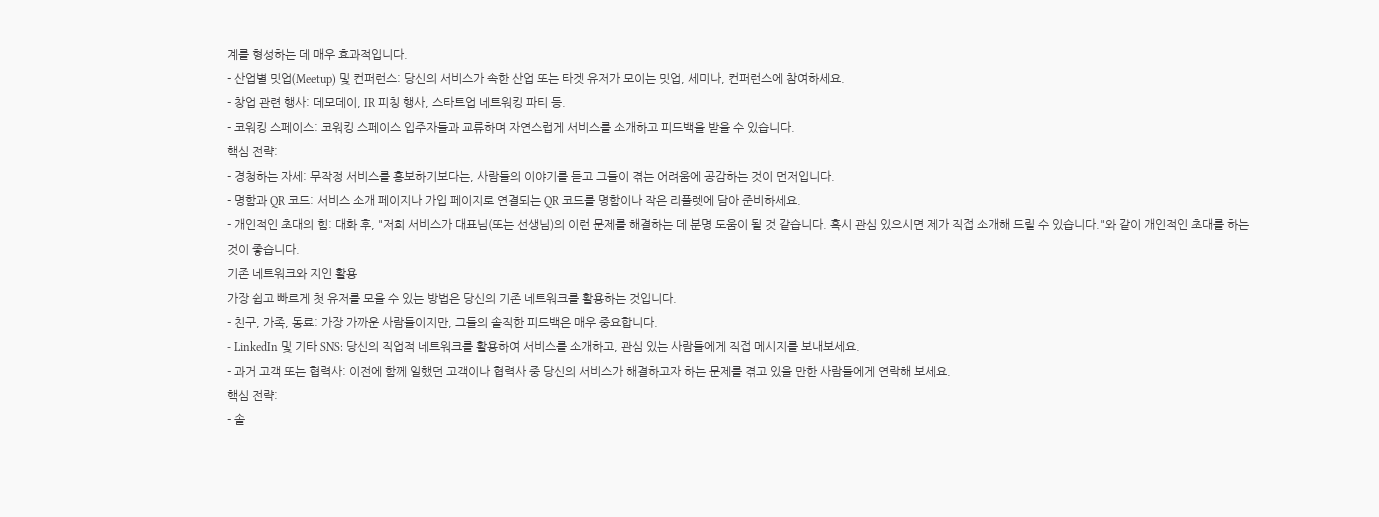계를 형성하는 데 매우 효과적입니다.
- 산업별 밋업(Meetup) 및 컨퍼런스: 당신의 서비스가 속한 산업 또는 타겟 유저가 모이는 밋업, 세미나, 컨퍼런스에 참여하세요.
- 창업 관련 행사: 데모데이, IR 피칭 행사, 스타트업 네트워킹 파티 등.
- 코워킹 스페이스: 코워킹 스페이스 입주자들과 교류하며 자연스럽게 서비스를 소개하고 피드백을 받을 수 있습니다.
핵심 전략:
- 경청하는 자세: 무작정 서비스를 홍보하기보다는, 사람들의 이야기를 듣고 그들이 겪는 어려움에 공감하는 것이 먼저입니다.
- 명함과 QR 코드: 서비스 소개 페이지나 가입 페이지로 연결되는 QR 코드를 명함이나 작은 리플렛에 담아 준비하세요.
- 개인적인 초대의 힘: 대화 후, "저희 서비스가 대표님(또는 선생님)의 이런 문제를 해결하는 데 분명 도움이 될 것 같습니다. 혹시 관심 있으시면 제가 직접 소개해 드릴 수 있습니다."와 같이 개인적인 초대를 하는 것이 좋습니다.
기존 네트워크와 지인 활용
가장 쉽고 빠르게 첫 유저를 모을 수 있는 방법은 당신의 기존 네트워크를 활용하는 것입니다.
- 친구, 가족, 동료: 가장 가까운 사람들이지만, 그들의 솔직한 피드백은 매우 중요합니다.
- LinkedIn 및 기타 SNS: 당신의 직업적 네트워크를 활용하여 서비스를 소개하고, 관심 있는 사람들에게 직접 메시지를 보내보세요.
- 과거 고객 또는 협력사: 이전에 함께 일했던 고객이나 협력사 중 당신의 서비스가 해결하고자 하는 문제를 겪고 있을 만한 사람들에게 연락해 보세요.
핵심 전략:
- 솔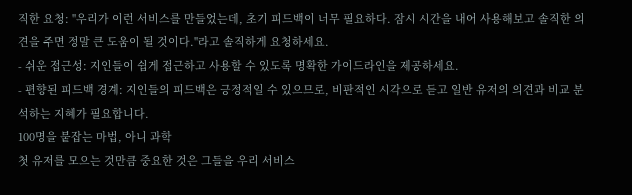직한 요청: "우리가 이런 서비스를 만들었는데, 초기 피드백이 너무 필요하다. 잠시 시간을 내어 사용해보고 솔직한 의견을 주면 정말 큰 도움이 될 것이다."라고 솔직하게 요청하세요.
- 쉬운 접근성: 지인들이 쉽게 접근하고 사용할 수 있도록 명확한 가이드라인을 제공하세요.
- 편향된 피드백 경계: 지인들의 피드백은 긍정적일 수 있으므로, 비판적인 시각으로 듣고 일반 유저의 의견과 비교 분석하는 지혜가 필요합니다.
100명을 붙잡는 마법, 아니 과학
첫 유저를 모으는 것만큼 중요한 것은 그들을 우리 서비스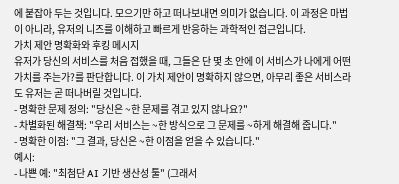에 붙잡아 두는 것입니다. 모으기만 하고 떠나보내면 의미가 없습니다. 이 과정은 마법이 아니라, 유저의 니즈를 이해하고 빠르게 반응하는 과학적인 접근입니다.
가치 제안 명확화와 후킹 메시지
유저가 당신의 서비스를 처음 접했을 때, 그들은 단 몇 초 안에 이 서비스가 나에게 어떤 가치를 주는가?를 판단합니다. 이 가치 제안이 명확하지 않으면, 아무리 좋은 서비스라도 유저는 곧 떠나버릴 것입니다.
- 명확한 문제 정의: "당신은 ~한 문제를 겪고 있지 않나요?"
- 차별화된 해결책: "우리 서비스는 ~한 방식으로 그 문제를 ~하게 해결해 줍니다."
- 명확한 이점: "그 결과, 당신은 ~한 이점을 얻을 수 있습니다."
예시:
- 나쁜 예: "최첨단 AI 기반 생산성 툴" (그래서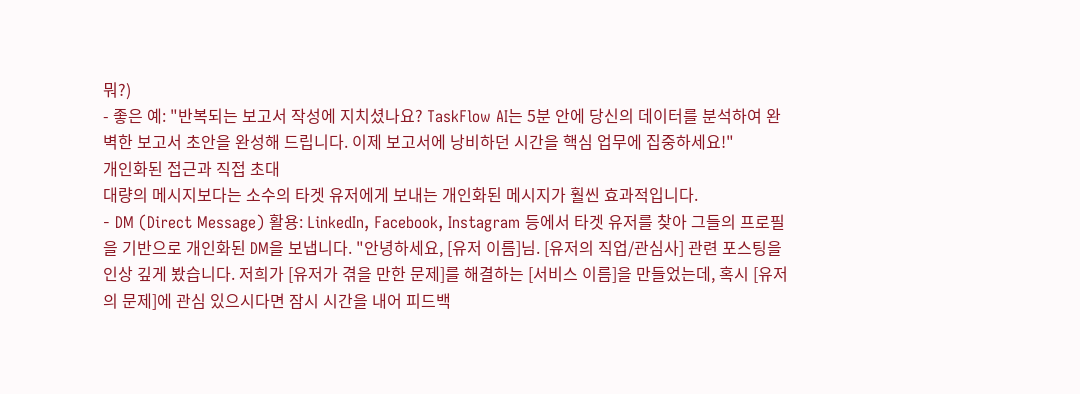뭐?)
- 좋은 예: "반복되는 보고서 작성에 지치셨나요? TaskFlow AI는 5분 안에 당신의 데이터를 분석하여 완벽한 보고서 초안을 완성해 드립니다. 이제 보고서에 낭비하던 시간을 핵심 업무에 집중하세요!"
개인화된 접근과 직접 초대
대량의 메시지보다는 소수의 타겟 유저에게 보내는 개인화된 메시지가 훨씬 효과적입니다.
- DM (Direct Message) 활용: LinkedIn, Facebook, Instagram 등에서 타겟 유저를 찾아 그들의 프로필을 기반으로 개인화된 DM을 보냅니다. "안녕하세요, [유저 이름]님. [유저의 직업/관심사] 관련 포스팅을 인상 깊게 봤습니다. 저희가 [유저가 겪을 만한 문제]를 해결하는 [서비스 이름]을 만들었는데, 혹시 [유저의 문제]에 관심 있으시다면 잠시 시간을 내어 피드백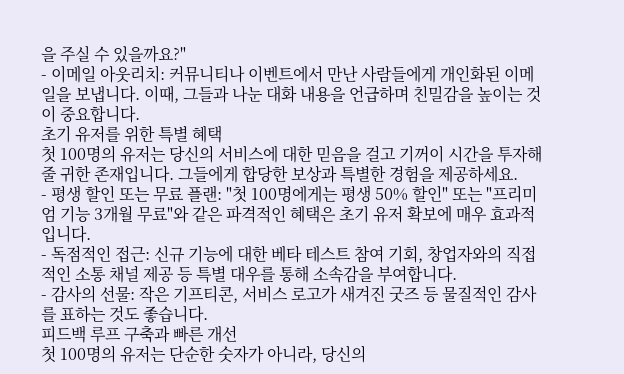을 주실 수 있을까요?"
- 이메일 아웃리치: 커뮤니티나 이벤트에서 만난 사람들에게 개인화된 이메일을 보냅니다. 이때, 그들과 나눈 대화 내용을 언급하며 친밀감을 높이는 것이 중요합니다.
초기 유저를 위한 특별 혜택
첫 100명의 유저는 당신의 서비스에 대한 믿음을 걸고 기꺼이 시간을 투자해 줄 귀한 존재입니다. 그들에게 합당한 보상과 특별한 경험을 제공하세요.
- 평생 할인 또는 무료 플랜: "첫 100명에게는 평생 50% 할인" 또는 "프리미엄 기능 3개월 무료"와 같은 파격적인 혜택은 초기 유저 확보에 매우 효과적입니다.
- 독점적인 접근: 신규 기능에 대한 베타 테스트 참여 기회, 창업자와의 직접적인 소통 채널 제공 등 특별 대우를 통해 소속감을 부여합니다.
- 감사의 선물: 작은 기프티콘, 서비스 로고가 새겨진 굿즈 등 물질적인 감사를 표하는 것도 좋습니다.
피드백 루프 구축과 빠른 개선
첫 100명의 유저는 단순한 숫자가 아니라, 당신의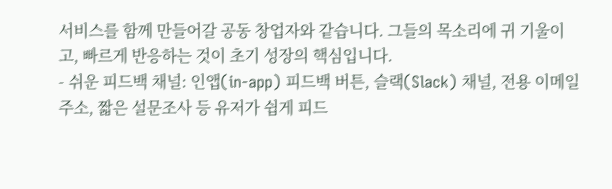서비스를 함께 만들어갈 공동 창업자와 같습니다. 그들의 목소리에 귀 기울이고, 빠르게 반응하는 것이 초기 성장의 핵심입니다.
- 쉬운 피드백 채널: 인앱(in-app) 피드백 버튼, 슬랙(Slack) 채널, 전용 이메일 주소, 짧은 설문조사 등 유저가 쉽게 피드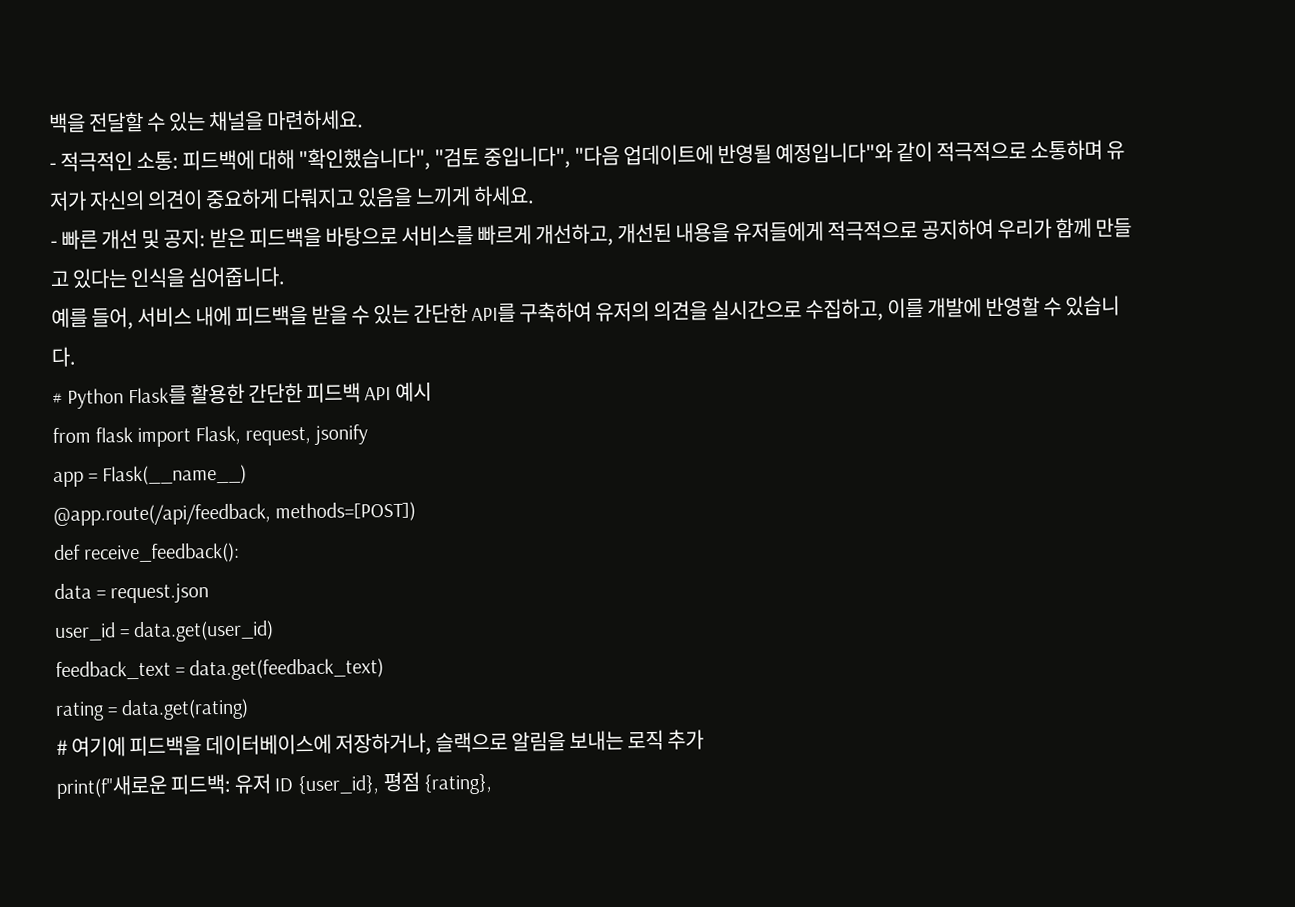백을 전달할 수 있는 채널을 마련하세요.
- 적극적인 소통: 피드백에 대해 "확인했습니다", "검토 중입니다", "다음 업데이트에 반영될 예정입니다"와 같이 적극적으로 소통하며 유저가 자신의 의견이 중요하게 다뤄지고 있음을 느끼게 하세요.
- 빠른 개선 및 공지: 받은 피드백을 바탕으로 서비스를 빠르게 개선하고, 개선된 내용을 유저들에게 적극적으로 공지하여 우리가 함께 만들고 있다는 인식을 심어줍니다.
예를 들어, 서비스 내에 피드백을 받을 수 있는 간단한 API를 구축하여 유저의 의견을 실시간으로 수집하고, 이를 개발에 반영할 수 있습니다.
# Python Flask를 활용한 간단한 피드백 API 예시
from flask import Flask, request, jsonify
app = Flask(__name__)
@app.route(/api/feedback, methods=[POST])
def receive_feedback():
data = request.json
user_id = data.get(user_id)
feedback_text = data.get(feedback_text)
rating = data.get(rating)
# 여기에 피드백을 데이터베이스에 저장하거나, 슬랙으로 알림을 보내는 로직 추가
print(f"새로운 피드백: 유저 ID {user_id}, 평점 {rating},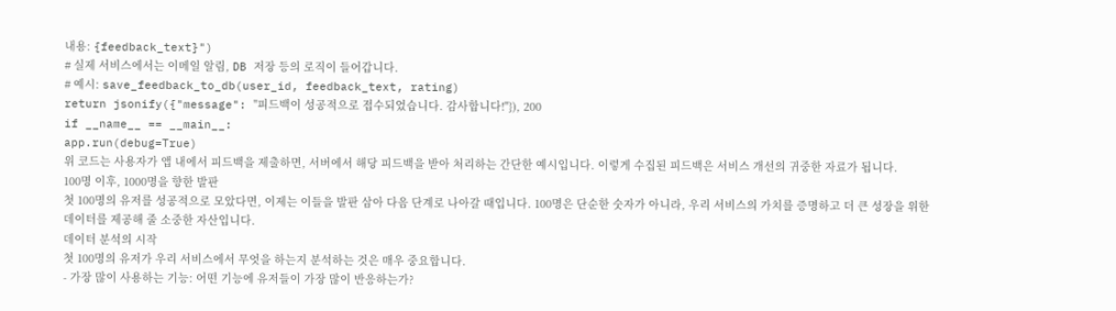내용: {feedback_text}")
# 실제 서비스에서는 이메일 알림, DB 저장 등의 로직이 들어갑니다.
# 예시: save_feedback_to_db(user_id, feedback_text, rating)
return jsonify({"message": "피드백이 성공적으로 접수되었습니다. 감사합니다!"}), 200
if __name__ == __main__:
app.run(debug=True)
위 코드는 사용자가 앱 내에서 피드백을 제출하면, 서버에서 해당 피드백을 받아 처리하는 간단한 예시입니다. 이렇게 수집된 피드백은 서비스 개선의 귀중한 자료가 됩니다.
100명 이후, 1000명을 향한 발판
첫 100명의 유저를 성공적으로 모았다면, 이제는 이들을 발판 삼아 다음 단계로 나아갈 때입니다. 100명은 단순한 숫자가 아니라, 우리 서비스의 가치를 증명하고 더 큰 성장을 위한 데이터를 제공해 줄 소중한 자산입니다.
데이터 분석의 시작
첫 100명의 유저가 우리 서비스에서 무엇을 하는지 분석하는 것은 매우 중요합니다.
- 가장 많이 사용하는 기능: 어떤 기능에 유저들이 가장 많이 반응하는가?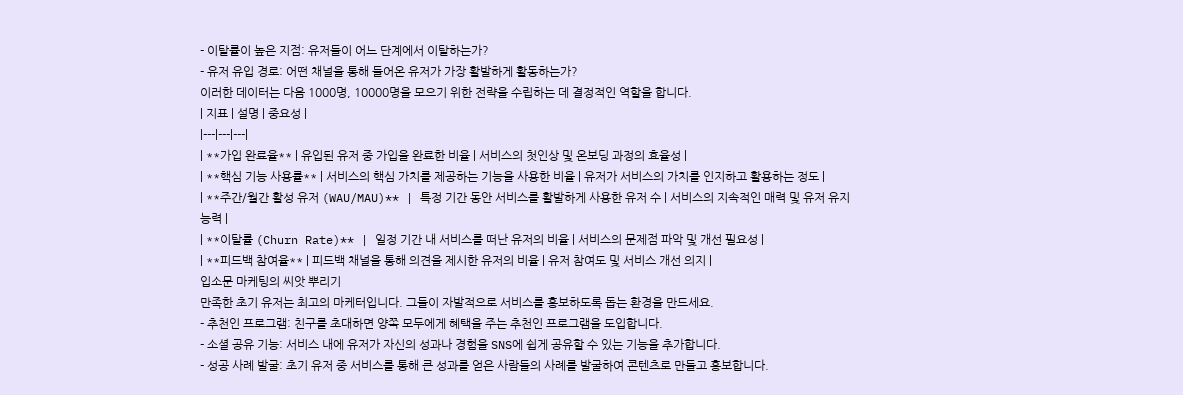- 이탈률이 높은 지점: 유저들이 어느 단계에서 이탈하는가?
- 유저 유입 경로: 어떤 채널을 통해 들어온 유저가 가장 활발하게 활동하는가?
이러한 데이터는 다음 1000명, 10000명을 모으기 위한 전략을 수립하는 데 결정적인 역할을 합니다.
| 지표 | 설명 | 중요성 |
|---|---|---|
| **가입 완료율** | 유입된 유저 중 가입을 완료한 비율 | 서비스의 첫인상 및 온보딩 과정의 효율성 |
| **핵심 기능 사용률** | 서비스의 핵심 가치를 제공하는 기능을 사용한 비율 | 유저가 서비스의 가치를 인지하고 활용하는 정도 |
| **주간/월간 활성 유저 (WAU/MAU)** | 특정 기간 동안 서비스를 활발하게 사용한 유저 수 | 서비스의 지속적인 매력 및 유저 유지 능력 |
| **이탈률 (Churn Rate)** | 일정 기간 내 서비스를 떠난 유저의 비율 | 서비스의 문제점 파악 및 개선 필요성 |
| **피드백 참여율** | 피드백 채널을 통해 의견을 제시한 유저의 비율 | 유저 참여도 및 서비스 개선 의지 |
입소문 마케팅의 씨앗 뿌리기
만족한 초기 유저는 최고의 마케터입니다. 그들이 자발적으로 서비스를 홍보하도록 돕는 환경을 만드세요.
- 추천인 프로그램: 친구를 초대하면 양쪽 모두에게 혜택을 주는 추천인 프로그램을 도입합니다.
- 소셜 공유 기능: 서비스 내에 유저가 자신의 성과나 경험을 SNS에 쉽게 공유할 수 있는 기능을 추가합니다.
- 성공 사례 발굴: 초기 유저 중 서비스를 통해 큰 성과를 얻은 사람들의 사례를 발굴하여 콘텐츠로 만들고 홍보합니다.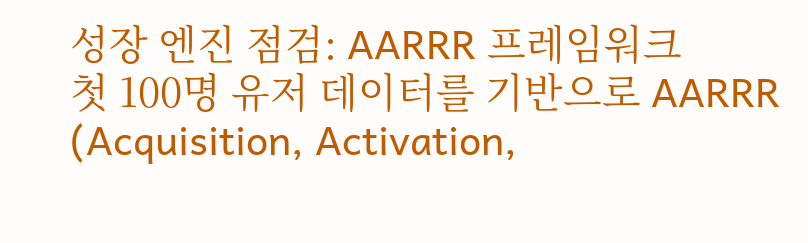성장 엔진 점검: AARRR 프레임워크
첫 100명 유저 데이터를 기반으로 AARRR (Acquisition, Activation,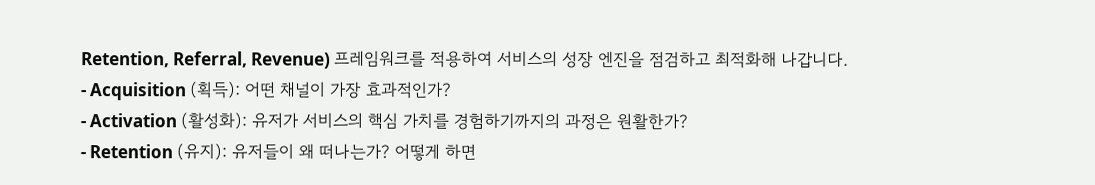Retention, Referral, Revenue) 프레임워크를 적용하여 서비스의 성장 엔진을 점검하고 최적화해 나갑니다.
- Acquisition (획득): 어떤 채널이 가장 효과적인가?
- Activation (활성화): 유저가 서비스의 핵심 가치를 경험하기까지의 과정은 원활한가?
- Retention (유지): 유저들이 왜 떠나는가? 어떻게 하면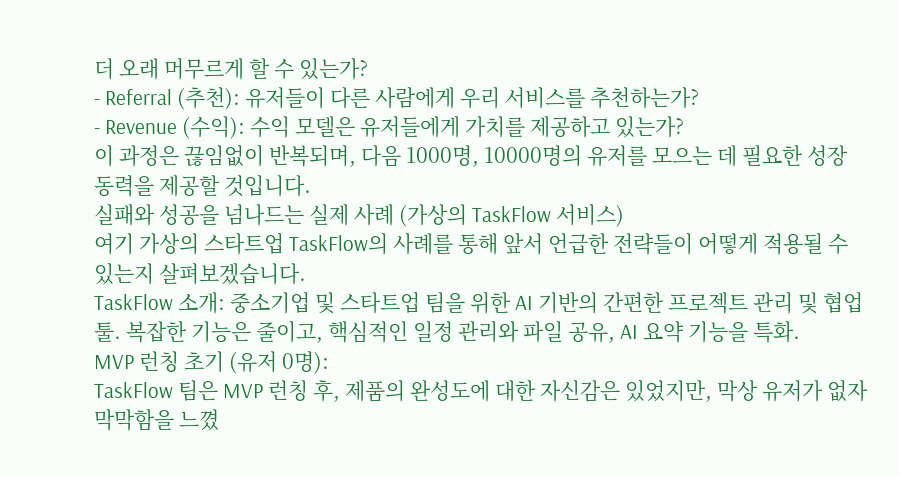더 오래 머무르게 할 수 있는가?
- Referral (추천): 유저들이 다른 사람에게 우리 서비스를 추천하는가?
- Revenue (수익): 수익 모델은 유저들에게 가치를 제공하고 있는가?
이 과정은 끊임없이 반복되며, 다음 1000명, 10000명의 유저를 모으는 데 필요한 성장 동력을 제공할 것입니다.
실패와 성공을 넘나드는 실제 사례 (가상의 TaskFlow 서비스)
여기 가상의 스타트업 TaskFlow의 사례를 통해 앞서 언급한 전략들이 어떻게 적용될 수 있는지 살펴보겠습니다.
TaskFlow 소개: 중소기업 및 스타트업 팀을 위한 AI 기반의 간편한 프로젝트 관리 및 협업 툴. 복잡한 기능은 줄이고, 핵심적인 일정 관리와 파일 공유, AI 요약 기능을 특화.
MVP 런칭 초기 (유저 0명):
TaskFlow 팀은 MVP 런칭 후, 제품의 완성도에 대한 자신감은 있었지만, 막상 유저가 없자 막막함을 느꼈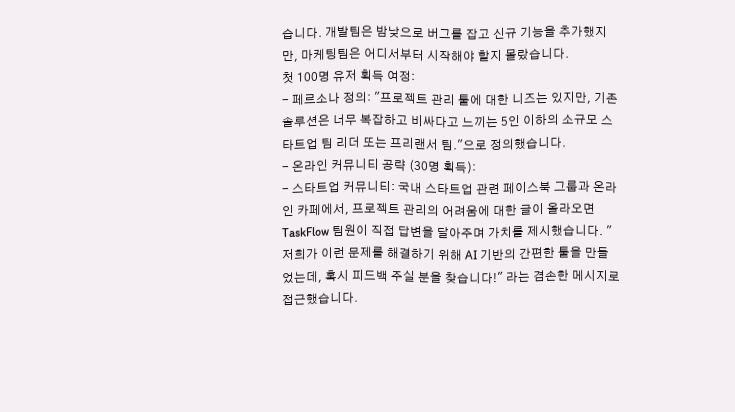습니다. 개발팀은 밤낮으로 버그를 잡고 신규 기능을 추가했지만, 마케팅팀은 어디서부터 시작해야 할지 몰랐습니다.
첫 100명 유저 획득 여정:
- 페르소나 정의: "프로젝트 관리 툴에 대한 니즈는 있지만, 기존 솔루션은 너무 복잡하고 비싸다고 느끼는 5인 이하의 소규모 스타트업 팀 리더 또는 프리랜서 팀."으로 정의했습니다.
- 온라인 커뮤니티 공략 (30명 획득):
- 스타트업 커뮤니티: 국내 스타트업 관련 페이스북 그룹과 온라인 카페에서, 프로젝트 관리의 어려움에 대한 글이 올라오면 TaskFlow 팀원이 직접 답변을 달아주며 가치를 제시했습니다. "저희가 이런 문제를 해결하기 위해 AI 기반의 간편한 툴을 만들었는데, 혹시 피드백 주실 분을 찾습니다!" 라는 겸손한 메시지로 접근했습니다.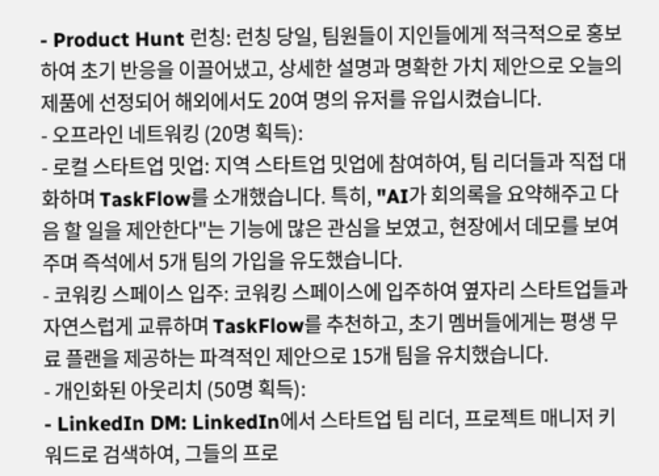- Product Hunt 런칭: 런칭 당일, 팀원들이 지인들에게 적극적으로 홍보하여 초기 반응을 이끌어냈고, 상세한 설명과 명확한 가치 제안으로 오늘의 제품에 선정되어 해외에서도 20여 명의 유저를 유입시켰습니다.
- 오프라인 네트워킹 (20명 획득):
- 로컬 스타트업 밋업: 지역 스타트업 밋업에 참여하여, 팀 리더들과 직접 대화하며 TaskFlow를 소개했습니다. 특히, "AI가 회의록을 요약해주고 다음 할 일을 제안한다"는 기능에 많은 관심을 보였고, 현장에서 데모를 보여주며 즉석에서 5개 팀의 가입을 유도했습니다.
- 코워킹 스페이스 입주: 코워킹 스페이스에 입주하여 옆자리 스타트업들과 자연스럽게 교류하며 TaskFlow를 추천하고, 초기 멤버들에게는 평생 무료 플랜을 제공하는 파격적인 제안으로 15개 팀을 유치했습니다.
- 개인화된 아웃리치 (50명 획득):
- LinkedIn DM: LinkedIn에서 스타트업 팀 리더, 프로젝트 매니저 키워드로 검색하여, 그들의 프로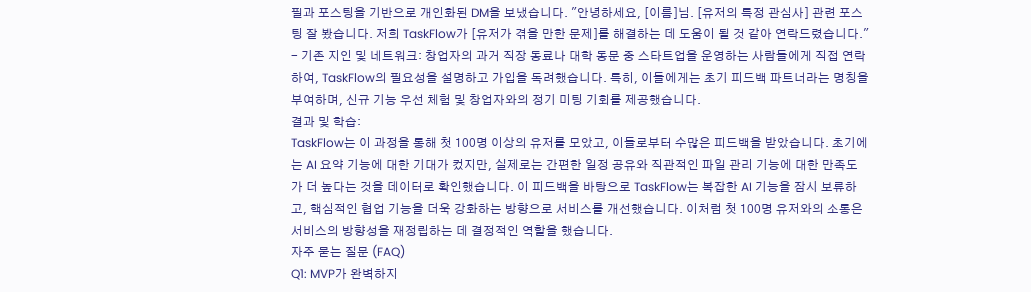필과 포스팅을 기반으로 개인화된 DM을 보냈습니다. "안녕하세요, [이름]님. [유저의 특정 관심사] 관련 포스팅 잘 봤습니다. 저희 TaskFlow가 [유저가 겪을 만한 문제]를 해결하는 데 도움이 될 것 같아 연락드렸습니다."
- 기존 지인 및 네트워크: 창업자의 과거 직장 동료나 대학 동문 중 스타트업을 운영하는 사람들에게 직접 연락하여, TaskFlow의 필요성을 설명하고 가입을 독려했습니다. 특히, 이들에게는 초기 피드백 파트너라는 명칭을 부여하며, 신규 기능 우선 체험 및 창업자와의 정기 미팅 기회를 제공했습니다.
결과 및 학습:
TaskFlow는 이 과정을 통해 첫 100명 이상의 유저를 모았고, 이들로부터 수많은 피드백을 받았습니다. 초기에는 AI 요약 기능에 대한 기대가 컸지만, 실제로는 간편한 일정 공유와 직관적인 파일 관리 기능에 대한 만족도가 더 높다는 것을 데이터로 확인했습니다. 이 피드백을 바탕으로 TaskFlow는 복잡한 AI 기능을 잠시 보류하고, 핵심적인 협업 기능을 더욱 강화하는 방향으로 서비스를 개선했습니다. 이처럼 첫 100명 유저와의 소통은 서비스의 방향성을 재정립하는 데 결정적인 역할을 했습니다.
자주 묻는 질문 (FAQ)
Q1: MVP가 완벽하지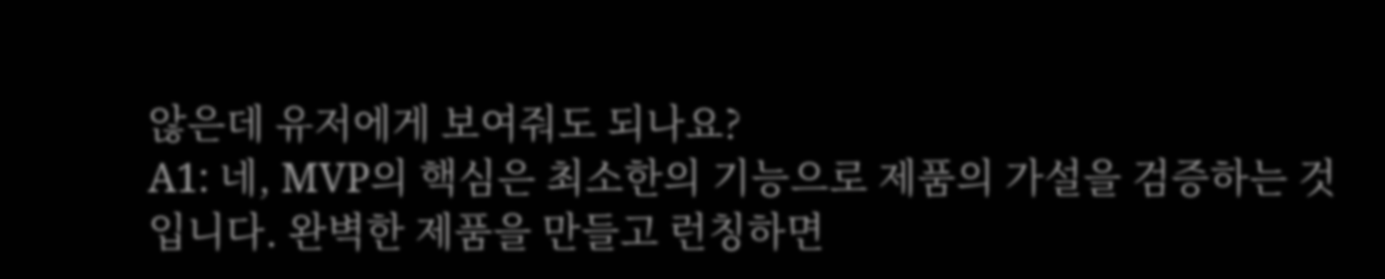않은데 유저에게 보여줘도 되나요?
A1: 네, MVP의 핵심은 최소한의 기능으로 제품의 가설을 검증하는 것입니다. 완벽한 제품을 만들고 런칭하면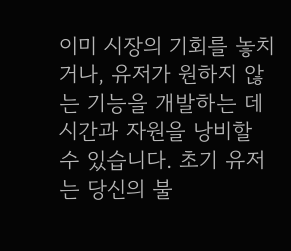이미 시장의 기회를 놓치거나, 유저가 원하지 않는 기능을 개발하는 데 시간과 자원을 낭비할 수 있습니다. 초기 유저는 당신의 불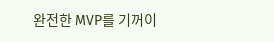완전한 MVP를 기꺼이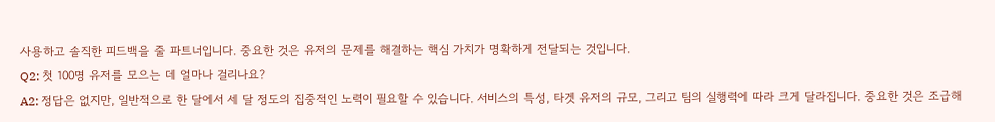사용하고 솔직한 피드백을 줄 파트너입니다. 중요한 것은 유저의 문제를 해결하는 핵심 가치가 명확하게 전달되는 것입니다.
Q2: 첫 100명 유저를 모으는 데 얼마나 걸리나요?
A2: 정답은 없지만, 일반적으로 한 달에서 세 달 정도의 집중적인 노력이 필요할 수 있습니다. 서비스의 특성, 타겟 유저의 규모, 그리고 팀의 실행력에 따라 크게 달라집니다. 중요한 것은 조급해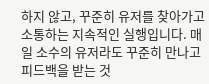하지 않고, 꾸준히 유저를 찾아가고 소통하는 지속적인 실행입니다. 매일 소수의 유저라도 꾸준히 만나고 피드백을 받는 것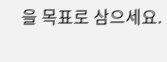을 목표로 삼으세요.